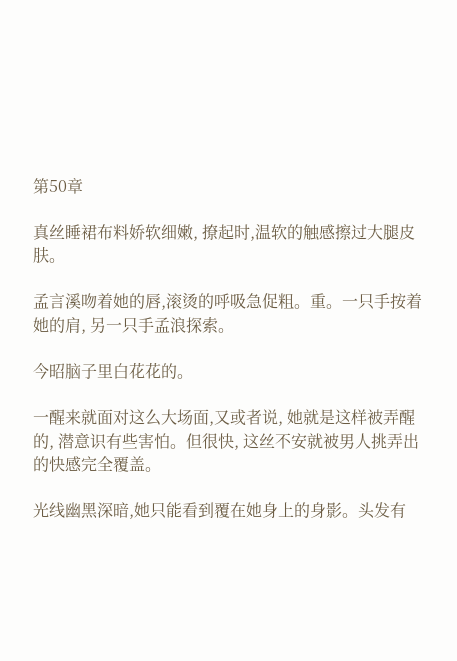第50章

真丝睡裙布料娇软细嫩, 撩起时,温软的触感擦过大腿皮肤。

孟言溪吻着她的唇,滚烫的呼吸急促粗。重。一只手按着她的肩, 另一只手孟浪探索。

今昭脑子里白花花的。

一醒来就面对这么大场面,又或者说, 她就是这样被弄醒的, 潜意识有些害怕。但很快, 这丝不安就被男人挑弄出的快感完全覆盖。

光线幽黑深暗,她只能看到覆在她身上的身影。头发有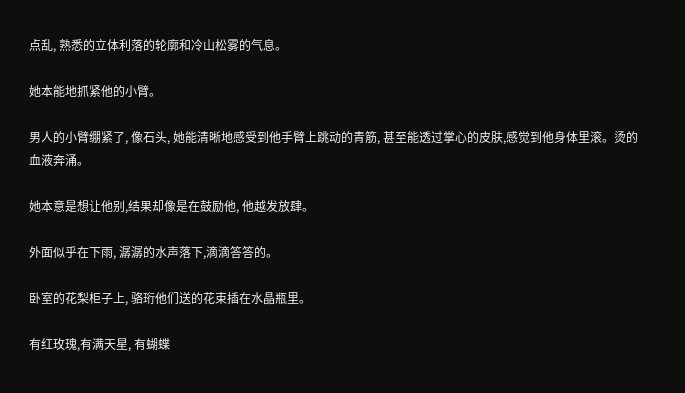点乱, 熟悉的立体利落的轮廓和冷山松雾的气息。

她本能地抓紧他的小臂。

男人的小臂绷紧了, 像石头, 她能清晰地感受到他手臂上跳动的青筋, 甚至能透过掌心的皮肤,感觉到他身体里滚。烫的血液奔涌。

她本意是想让他别,结果却像是在鼓励他, 他越发放肆。

外面似乎在下雨, 潺潺的水声落下,滴滴答答的。

卧室的花梨柜子上, 骆珩他们送的花束插在水晶瓶里。

有红玫瑰,有满天星, 有蝴蝶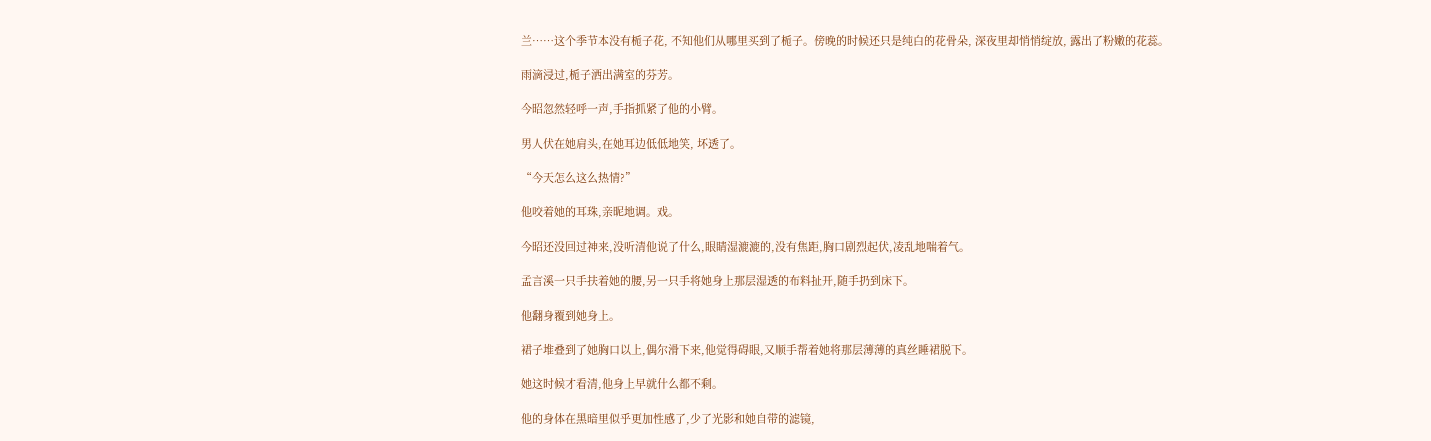兰……这个季节本没有栀子花, 不知他们从哪里买到了栀子。傍晚的时候还只是纯白的花骨朵, 深夜里却悄悄绽放, 露出了粉嫩的花蕊。

雨滴浸过,栀子洒出满室的芬芳。

今昭忽然轻呼一声,手指抓紧了他的小臂。

男人伏在她肩头,在她耳边低低地笑, 坏透了。

“今天怎么这么热情?”

他咬着她的耳珠,亲昵地调。戏。

今昭还没回过神来,没听清他说了什么,眼睛湿漉漉的,没有焦距,胸口剧烈起伏,凌乱地喘着气。

孟言溪一只手扶着她的腰,另一只手将她身上那层湿透的布料扯开,随手扔到床下。

他翻身覆到她身上。

裙子堆叠到了她胸口以上,偶尔滑下来,他觉得碍眼,又顺手帮着她将那层薄薄的真丝睡裙脱下。

她这时候才看清,他身上早就什么都不剩。

他的身体在黑暗里似乎更加性感了,少了光影和她自带的滤镜,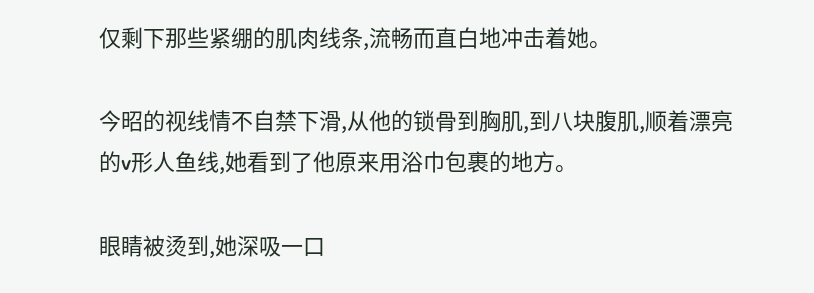仅剩下那些紧绷的肌肉线条,流畅而直白地冲击着她。

今昭的视线情不自禁下滑,从他的锁骨到胸肌,到八块腹肌,顺着漂亮的v形人鱼线,她看到了他原来用浴巾包裹的地方。

眼睛被烫到,她深吸一口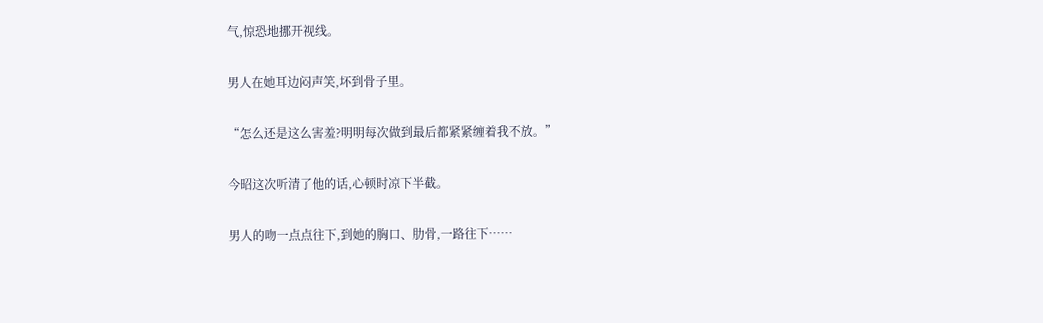气,惊恐地挪开视线。

男人在她耳边闷声笑,坏到骨子里。

“怎么还是这么害羞?明明每次做到最后都紧紧缠着我不放。”

今昭这次听清了他的话,心顿时凉下半截。

男人的吻一点点往下,到她的胸口、肋骨,一路往下……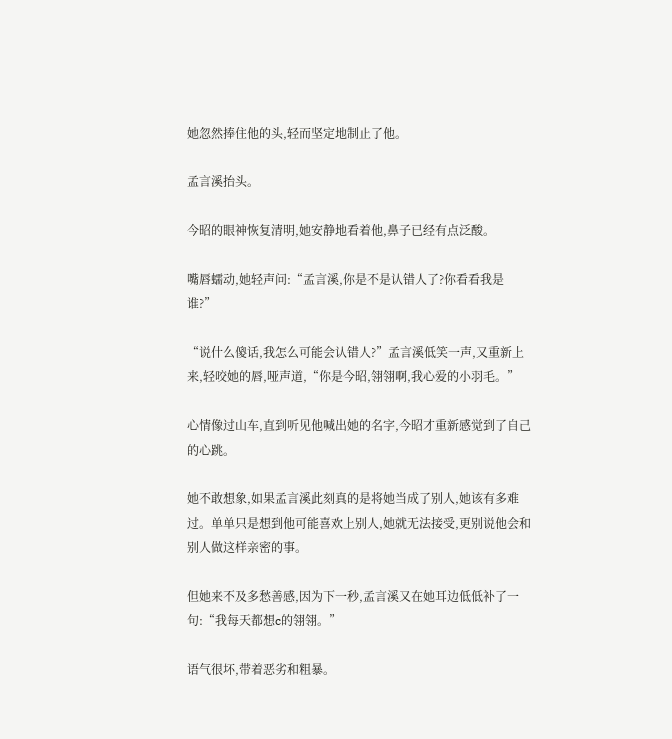她忽然捧住他的头,轻而坚定地制止了他。

孟言溪抬头。

今昭的眼神恢复清明,她安静地看着他,鼻子已经有点泛酸。

嘴唇蠕动,她轻声问:“孟言溪,你是不是认错人了?你看看我是谁?”

“说什么傻话,我怎么可能会认错人?”孟言溪低笑一声,又重新上来,轻咬她的唇,哑声道,“你是今昭,翎翎啊,我心爱的小羽毛。”

心情像过山车,直到听见他喊出她的名字,今昭才重新感觉到了自己的心跳。

她不敢想象,如果孟言溪此刻真的是将她当成了别人,她该有多难过。单单只是想到他可能喜欢上别人,她就无法接受,更别说他会和别人做这样亲密的事。

但她来不及多愁善感,因为下一秒,孟言溪又在她耳边低低补了一句:“我每天都想c的翎翎。”

语气很坏,带着恶劣和粗暴。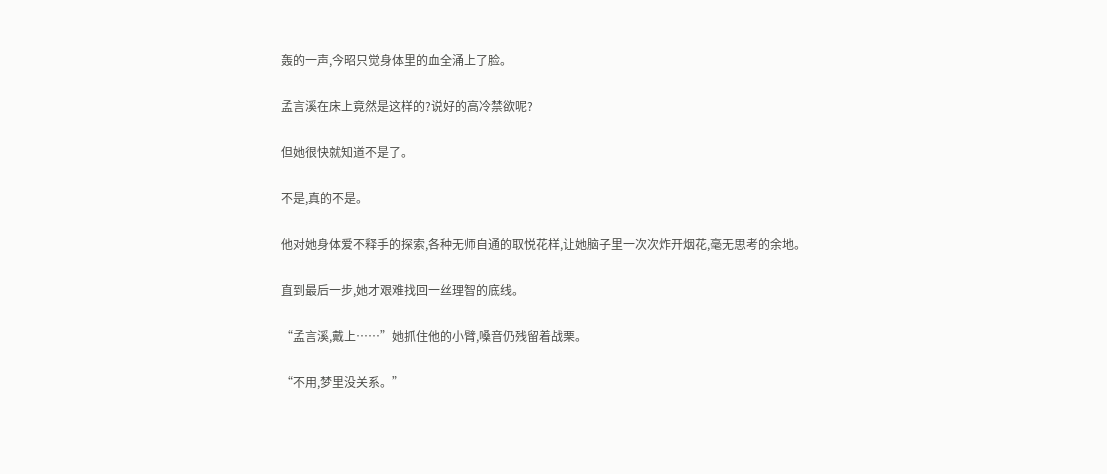轰的一声,今昭只觉身体里的血全涌上了脸。

孟言溪在床上竟然是这样的?说好的高冷禁欲呢?

但她很快就知道不是了。

不是,真的不是。

他对她身体爱不释手的探索,各种无师自通的取悦花样,让她脑子里一次次炸开烟花,毫无思考的余地。

直到最后一步,她才艰难找回一丝理智的底线。

“孟言溪,戴上……”她抓住他的小臂,嗓音仍残留着战栗。

“不用,梦里没关系。”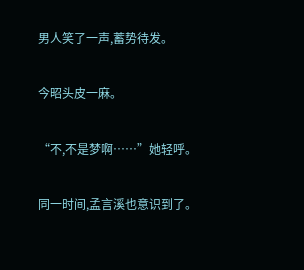男人笑了一声,蓄势待发。

今昭头皮一麻。

“不,不是梦啊……”她轻呼。

同一时间,孟言溪也意识到了。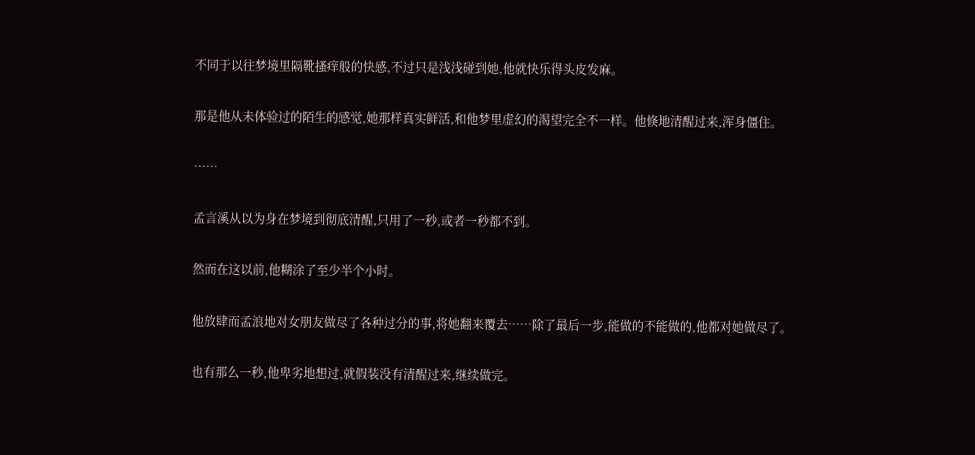不同于以往梦境里隔靴搔痒般的快感,不过只是浅浅碰到她,他就快乐得头皮发麻。

那是他从未体验过的陌生的感觉,她那样真实鲜活,和他梦里虚幻的渴望完全不一样。他倏地清醒过来,浑身僵住。

……

孟言溪从以为身在梦境到彻底清醒,只用了一秒,或者一秒都不到。

然而在这以前,他糊涂了至少半个小时。

他放肆而孟浪地对女朋友做尽了各种过分的事,将她翻来覆去……除了最后一步,能做的不能做的,他都对她做尽了。

也有那么一秒,他卑劣地想过,就假装没有清醒过来,继续做完。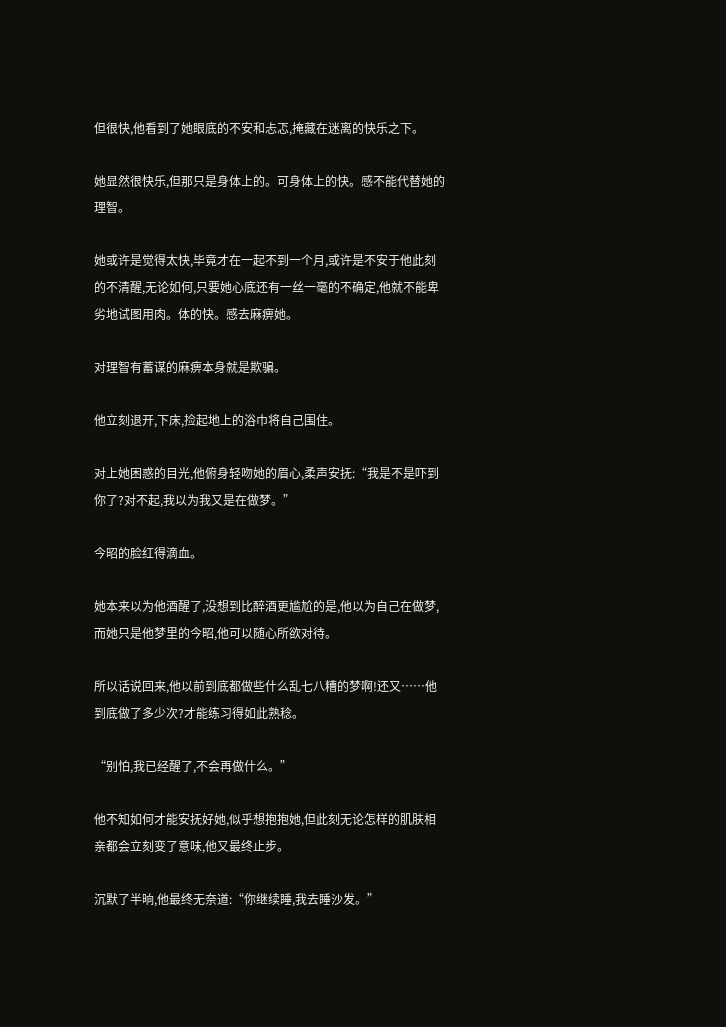但很快,他看到了她眼底的不安和忐忑,掩藏在迷离的快乐之下。

她显然很快乐,但那只是身体上的。可身体上的快。感不能代替她的理智。

她或许是觉得太快,毕竟才在一起不到一个月,或许是不安于他此刻的不清醒,无论如何,只要她心底还有一丝一毫的不确定,他就不能卑劣地试图用肉。体的快。感去麻痹她。

对理智有蓄谋的麻痹本身就是欺骗。

他立刻退开,下床,捡起地上的浴巾将自己围住。

对上她困惑的目光,他俯身轻吻她的眉心,柔声安抚:“我是不是吓到你了?对不起,我以为我又是在做梦。”

今昭的脸红得滴血。

她本来以为他酒醒了,没想到比醉酒更尴尬的是,他以为自己在做梦,而她只是他梦里的今昭,他可以随心所欲对待。

所以话说回来,他以前到底都做些什么乱七八糟的梦啊!还又……他到底做了多少次?才能练习得如此熟稔。

“别怕,我已经醒了,不会再做什么。”

他不知如何才能安抚好她,似乎想抱抱她,但此刻无论怎样的肌肤相亲都会立刻变了意味,他又最终止步。

沉默了半晌,他最终无奈道:“你继续睡,我去睡沙发。”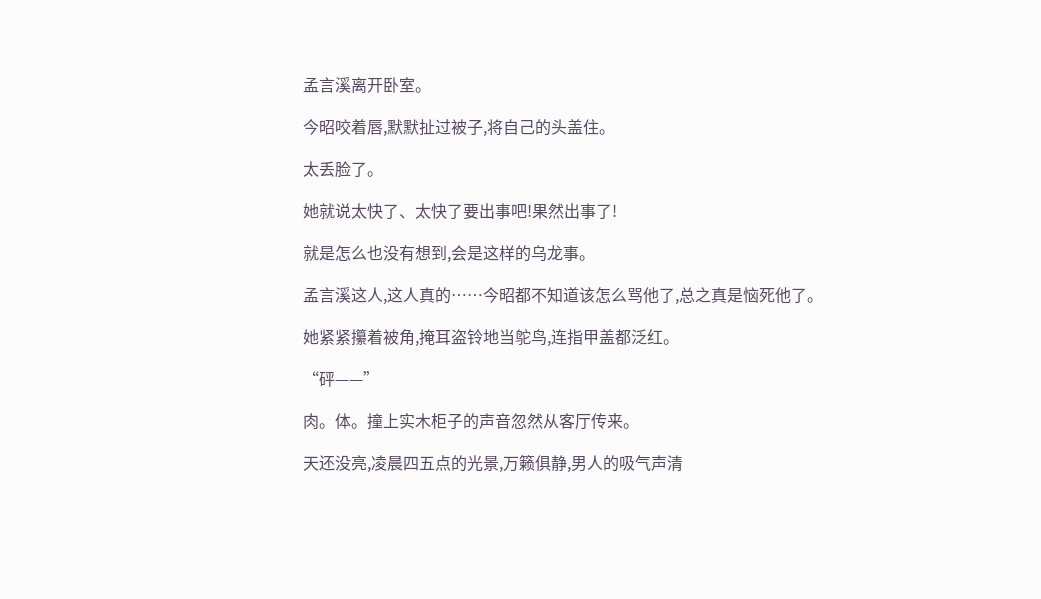孟言溪离开卧室。

今昭咬着唇,默默扯过被子,将自己的头盖住。

太丢脸了。

她就说太快了、太快了要出事吧!果然出事了!

就是怎么也没有想到,会是这样的乌龙事。

孟言溪这人,这人真的……今昭都不知道该怎么骂他了,总之真是恼死他了。

她紧紧攥着被角,掩耳盗铃地当鸵鸟,连指甲盖都泛红。

“砰——”

肉。体。撞上实木柜子的声音忽然从客厅传来。

天还没亮,凌晨四五点的光景,万籁俱静,男人的吸气声清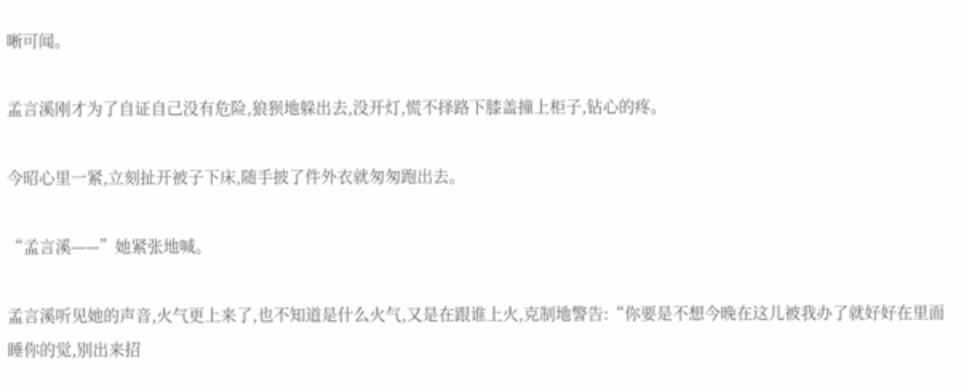晰可闻。

孟言溪刚才为了自证自己没有危险,狼狈地躲出去,没开灯,慌不择路下膝盖撞上柜子,钻心的疼。

今昭心里一紧,立刻扯开被子下床,随手披了件外衣就匆匆跑出去。

“孟言溪——”她紧张地喊。

孟言溪听见她的声音,火气更上来了,也不知道是什么火气,又是在跟谁上火,克制地警告:“你要是不想今晚在这儿被我办了就好好在里面睡你的觉,别出来招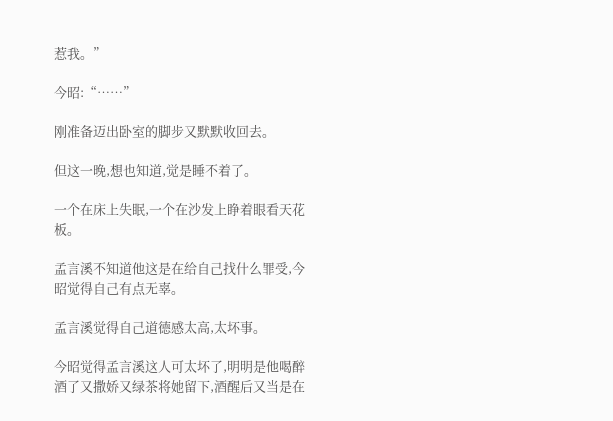惹我。”

今昭:“……”

刚准备迈出卧室的脚步又默默收回去。

但这一晚,想也知道,觉是睡不着了。

一个在床上失眠,一个在沙发上睁着眼看天花板。

孟言溪不知道他这是在给自己找什么罪受,今昭觉得自己有点无辜。

孟言溪觉得自己道德感太高,太坏事。

今昭觉得孟言溪这人可太坏了,明明是他喝醉酒了又撒娇又绿茶将她留下,酒醒后又当是在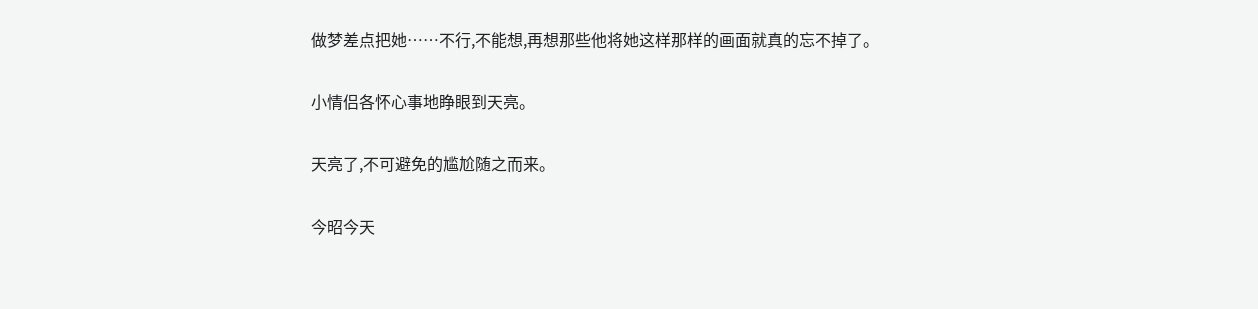做梦差点把她……不行,不能想,再想那些他将她这样那样的画面就真的忘不掉了。

小情侣各怀心事地睁眼到天亮。

天亮了,不可避免的尴尬随之而来。

今昭今天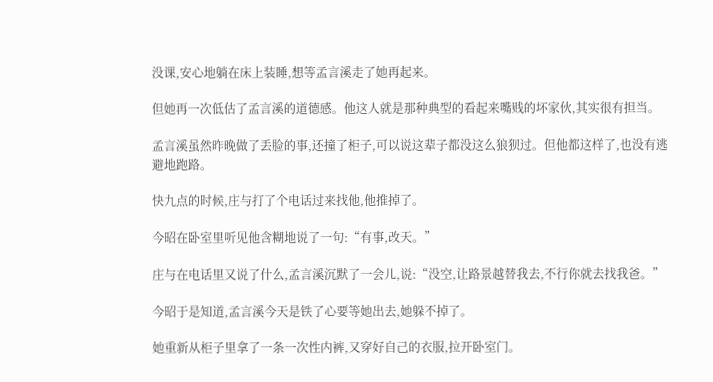没课,安心地躺在床上装睡,想等孟言溪走了她再起来。

但她再一次低估了孟言溪的道德感。他这人就是那种典型的看起来嘴贱的坏家伙,其实很有担当。

孟言溪虽然昨晚做了丢脸的事,还撞了柜子,可以说这辈子都没这么狼狈过。但他都这样了,也没有逃避地跑路。

快九点的时候,庄与打了个电话过来找他,他推掉了。

今昭在卧室里听见他含糊地说了一句:“有事,改天。”

庄与在电话里又说了什么,孟言溪沉默了一会儿,说:“没空,让路景越替我去,不行你就去找我爸。”

今昭于是知道,孟言溪今天是铁了心要等她出去,她躲不掉了。

她重新从柜子里拿了一条一次性内裤,又穿好自己的衣服,拉开卧室门。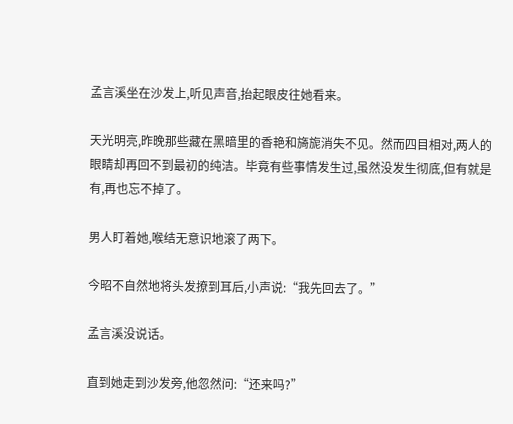孟言溪坐在沙发上,听见声音,抬起眼皮往她看来。

天光明亮,昨晚那些藏在黑暗里的香艳和旖旎消失不见。然而四目相对,两人的眼睛却再回不到最初的纯洁。毕竟有些事情发生过,虽然没发生彻底,但有就是有,再也忘不掉了。

男人盯着她,喉结无意识地滚了两下。

今昭不自然地将头发撩到耳后,小声说:“我先回去了。”

孟言溪没说话。

直到她走到沙发旁,他忽然问:“还来吗?”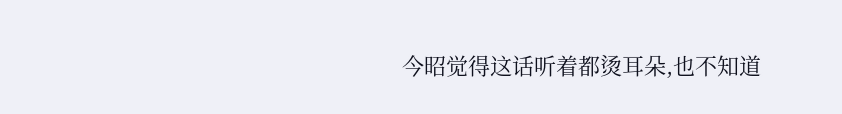今昭觉得这话听着都烫耳朵,也不知道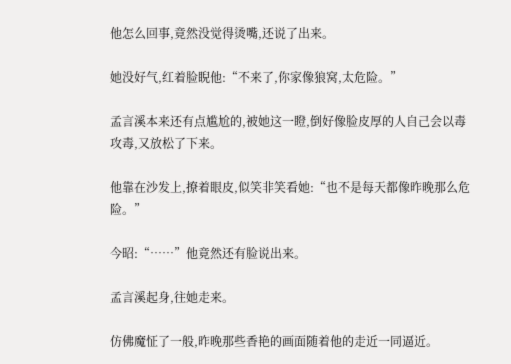他怎么回事,竟然没觉得烫嘴,还说了出来。

她没好气,红着脸睨他:“不来了,你家像狼窝,太危险。”

孟言溪本来还有点尴尬的,被她这一瞪,倒好像脸皮厚的人自己会以毒攻毒,又放松了下来。

他靠在沙发上,撩着眼皮,似笑非笑看她:“也不是每天都像昨晚那么危险。”

今昭:“……”他竟然还有脸说出来。

孟言溪起身,往她走来。

仿佛魔怔了一般,昨晚那些香艳的画面随着他的走近一同逼近。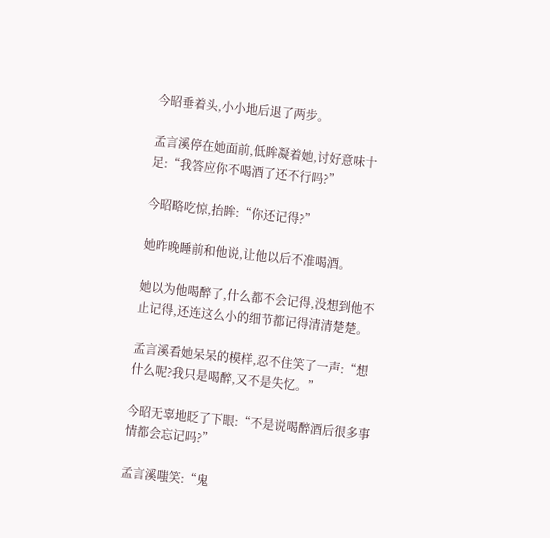今昭垂着头,小小地后退了两步。

孟言溪停在她面前,低眸凝着她,讨好意味十足:“我答应你不喝酒了还不行吗?”

今昭略吃惊,抬眸:“你还记得?”

她昨晚睡前和他说,让他以后不准喝酒。

她以为他喝醉了,什么都不会记得,没想到他不止记得,还连这么小的细节都记得清清楚楚。

孟言溪看她呆呆的模样,忍不住笑了一声:“想什么呢?我只是喝醉,又不是失忆。”

今昭无辜地眨了下眼:“不是说喝醉酒后很多事情都会忘记吗?”

孟言溪嗤笑:“鬼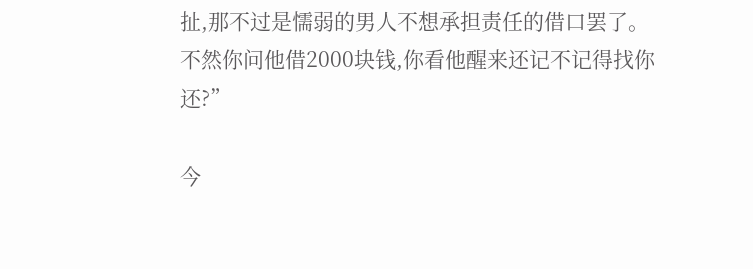扯,那不过是懦弱的男人不想承担责任的借口罢了。不然你问他借2000块钱,你看他醒来还记不记得找你还?”

今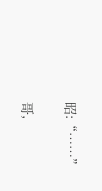昭:“……”

哥,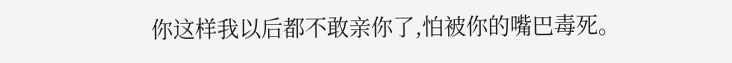你这样我以后都不敢亲你了,怕被你的嘴巴毒死。